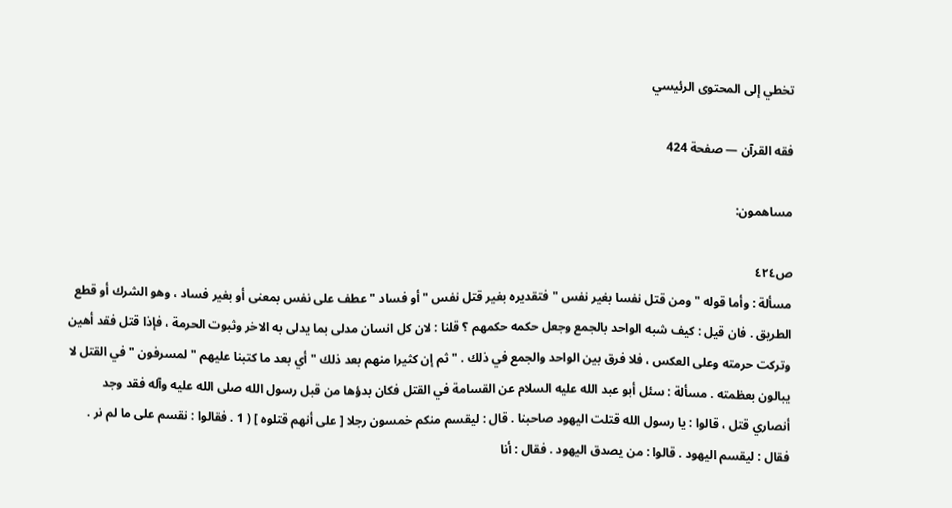تخطي إلى المحتوى الرئيسي

فقه القرآن — صفحة 424

مساهمون:

ص٤٢٤
مسألة : وأما قوله " ومن قتل نفسا بغير نفس " فتقديره بغير قتل نفس " أو فساد " عطف على نفس بمعنى أو بغير فساد ، وهو الشرك أو قطع الطريق . فان قيل : كيف شبه الواحد بالجمع وجعل حكمه حكمهم ؟ قلنا : لان كل انسان مدلى بما يدلى به الاخر وثبوت الحرمة ، فإذا قتل فقد أهين وتركت حرمته وعلى العكس ، فلا فرق بين الواحد والجمع في ذلك . " ثم إن كثيرا منهم بعد ذلك " أي بعد ما كتبنا عليهم " لمسرفون " في القتل لا يبالون بعظمته . مسألة : سئل أبو عبد الله عليه السلام عن القسامة في القتل فكان بدؤها من قبل رسول الله صلى الله عليه وآله فقد وجد أنصاري قتل ، قالوا : يا رسول الله قتلت اليهود صاحبنا . قال : ليقسم منكم خمسون رجلا [ على أنهم قتلوه ] ( 1 . فقالوا : نقسم على ما لم نر . فقال : ليقسم اليهود . قالوا : من يصدق اليهود . فقال : أنا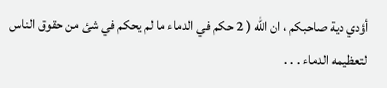أؤدي دية صاحبكم ، ان الله ( 2 حكم في الدماء ما لم يحكم في شئ من حقوق الناس لتعظيمه الدماء . . .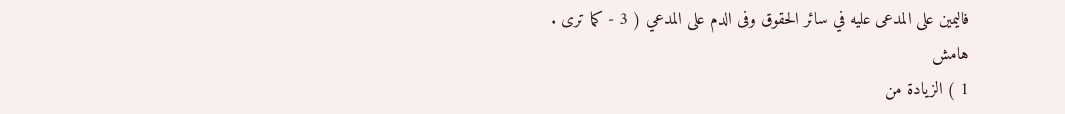فاليمين على المدعى عليه في سائر الحقوق وفى الدم على المدعي ( 3 - كما ترى .
هامش
1 ) الزيادة من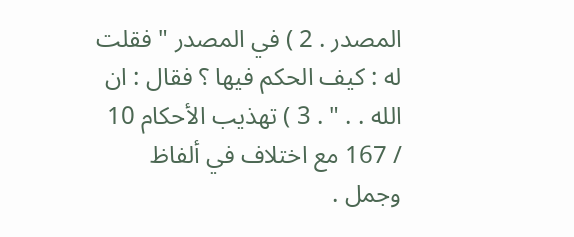المصدر . 2 ) في المصدر " فقلت له : كيف الحكم فيها ؟ فقال : ان الله . . " . 3 ) تهذيب الأحكام 10 / 167 مع اختلاف في ألفاظ وجمل .